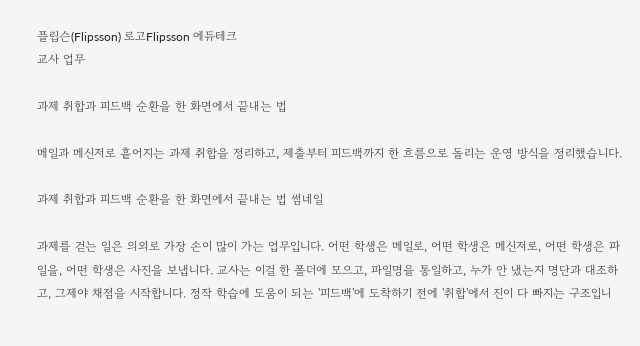플립슨(Flipsson) 로고Flipsson 에듀테크
교사 업무

과제 취합과 피드백 순환을 한 화면에서 끝내는 법

메일과 메신저로 흩어지는 과제 취합을 정리하고, 제출부터 피드백까지 한 흐름으로 돌리는 운영 방식을 정리했습니다.

과제 취합과 피드백 순환을 한 화면에서 끝내는 법 썸네일

과제를 걷는 일은 의외로 가장 손이 많이 가는 업무입니다. 어떤 학생은 메일로, 어떤 학생은 메신저로, 어떤 학생은 파일을, 어떤 학생은 사진을 보냅니다. 교사는 이걸 한 폴더에 모으고, 파일명을 통일하고, 누가 안 냈는지 명단과 대조하고, 그제야 채점을 시작합니다. 정작 학습에 도움이 되는 '피드백'에 도착하기 전에 '취합'에서 진이 다 빠지는 구조입니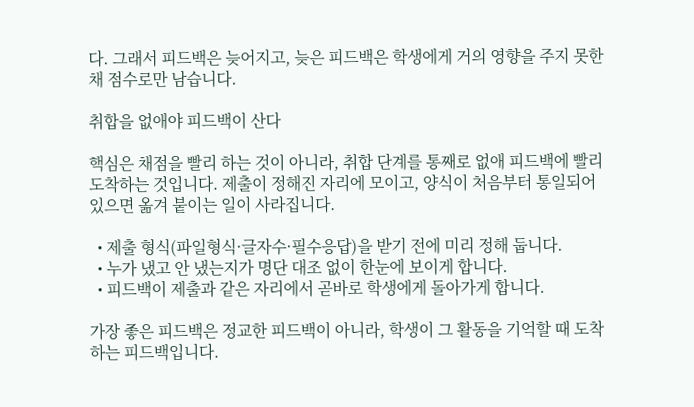다. 그래서 피드백은 늦어지고, 늦은 피드백은 학생에게 거의 영향을 주지 못한 채 점수로만 남습니다.

취합을 없애야 피드백이 산다

핵심은 채점을 빨리 하는 것이 아니라, 취합 단계를 통째로 없애 피드백에 빨리 도착하는 것입니다. 제출이 정해진 자리에 모이고, 양식이 처음부터 통일되어 있으면 옮겨 붙이는 일이 사라집니다.

  • 제출 형식(파일형식·글자수·필수응답)을 받기 전에 미리 정해 둡니다.
  • 누가 냈고 안 냈는지가 명단 대조 없이 한눈에 보이게 합니다.
  • 피드백이 제출과 같은 자리에서 곧바로 학생에게 돌아가게 합니다.

가장 좋은 피드백은 정교한 피드백이 아니라, 학생이 그 활동을 기억할 때 도착하는 피드백입니다.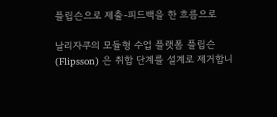플립슨으로 제출-피드백을 한 흐름으로

날리자쿠의 모듈형 수업 플랫폼 플립슨(Flipsson) 은 취합 단계를 설계로 제거합니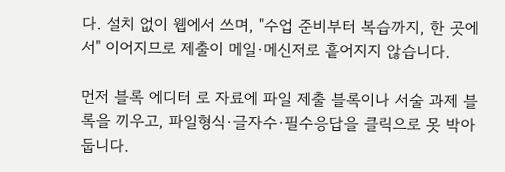다. 설치 없이 웹에서 쓰며, "수업 준비부터 복습까지, 한 곳에서" 이어지므로 제출이 메일·메신저로 흩어지지 않습니다.

먼저 블록 에디터 로 자료에 파일 제출 블록이나 서술 과제 블록을 끼우고, 파일형식·글자수·필수응답을 클릭으로 못 박아 둡니다.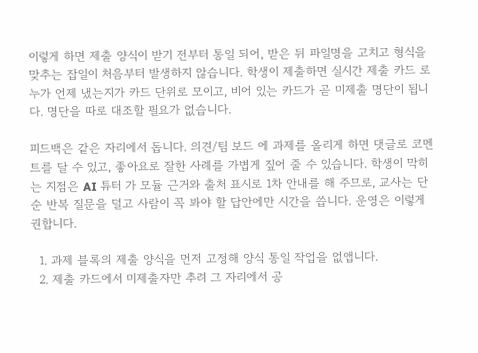이렇게 하면 제출 양식이 받기 전부터 통일 되어, 받은 뒤 파일명을 고치고 형식을 맞추는 잡일이 처음부터 발생하지 않습니다. 학생이 제출하면 실시간 제출 카드 로 누가 언제 냈는지가 카드 단위로 모이고, 비어 있는 카드가 곧 미제출 명단이 됩니다. 명단을 따로 대조할 필요가 없습니다.

피드백은 같은 자리에서 돕니다. 의견/팀 보드 에 과제를 올리게 하면 댓글로 코멘트를 달 수 있고, 좋아요로 잘한 사례를 가볍게 짚어 줄 수 있습니다. 학생이 막히는 지점은 AI 튜터 가 모듈 근거와 출처 표시로 1차 안내를 해 주므로, 교사는 단순 반복 질문을 덜고 사람이 꼭 봐야 할 답안에만 시간을 씁니다. 운영은 이렇게 권합니다.

  1. 과제 블록의 제출 양식을 먼저 고정해 양식 통일 작업을 없앱니다.
  2. 제출 카드에서 미제출자만 추려 그 자리에서 공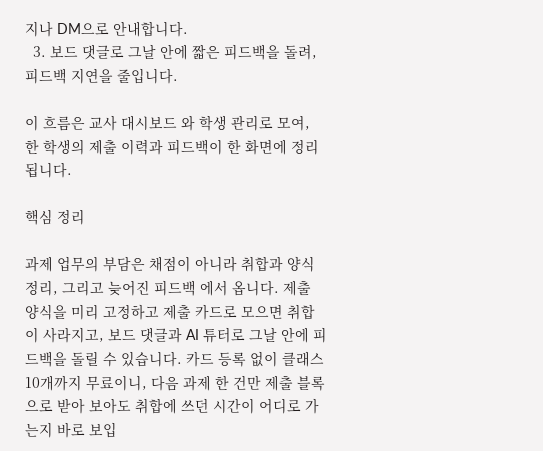지나 DM으로 안내합니다.
  3. 보드 댓글로 그날 안에 짧은 피드백을 돌려, 피드백 지연을 줄입니다.

이 흐름은 교사 대시보드 와 학생 관리로 모여, 한 학생의 제출 이력과 피드백이 한 화면에 정리됩니다.

핵심 정리

과제 업무의 부담은 채점이 아니라 취합과 양식 정리, 그리고 늦어진 피드백 에서 옵니다. 제출 양식을 미리 고정하고 제출 카드로 모으면 취합이 사라지고, 보드 댓글과 AI 튜터로 그날 안에 피드백을 돌릴 수 있습니다. 카드 등록 없이 클래스 10개까지 무료이니, 다음 과제 한 건만 제출 블록으로 받아 보아도 취합에 쓰던 시간이 어디로 가는지 바로 보입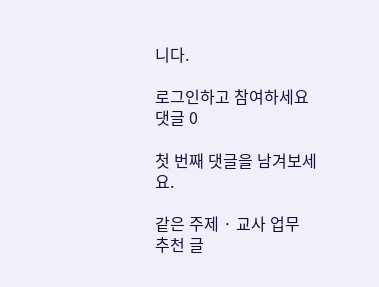니다.

로그인하고 참여하세요
댓글 0

첫 번째 댓글을 남겨보세요.

같은 주제 · 교사 업무
추천 글